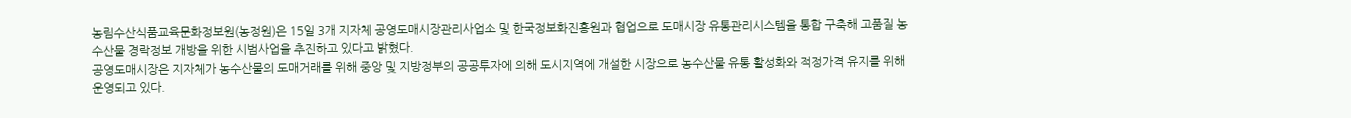농림수산식품교육문화정보원(농정원)은 15일 3개 지자체 공영도매시장관리사업소 및 한국정보화진흥원과 협업으로 도매시장 유통관리시스템을 통합 구축해 고품질 농수산물 경락정보 개방을 위한 시범사업을 추진하고 있다고 밝혔다.
공영도매시장은 지자체가 농수산물의 도매거래를 위해 중앙 및 지방정부의 공공투자에 의해 도시지역에 개설한 시장으로 농수산물 유통 활성화와 적정가격 유지를 위해 운영되고 있다.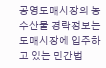공영도매시장의 농수산물 경락정보는 도매시장에 입주하고 있는 민간법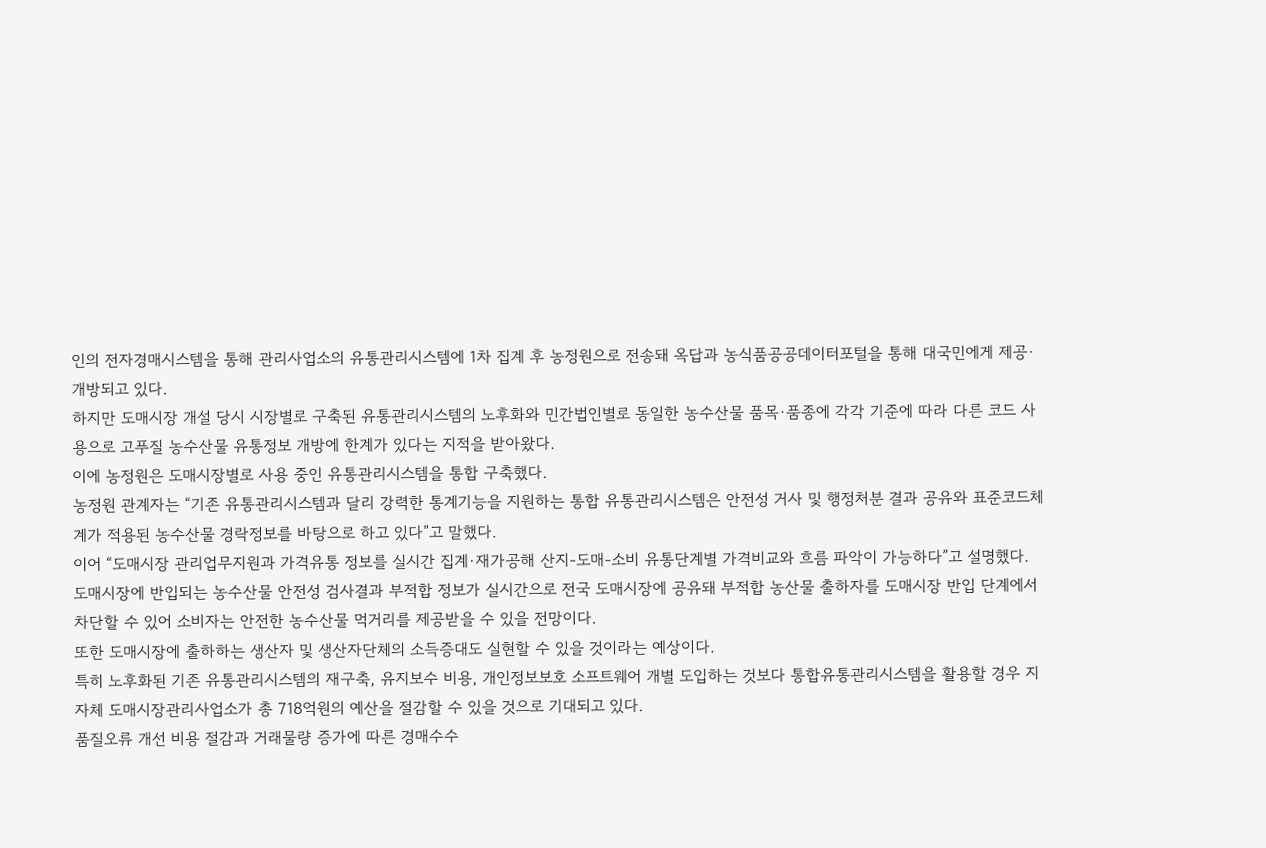인의 전자경매시스템을 통해 관리사업소의 유통관리시스템에 1차 집계 후 농정원으로 전송돼 옥답과 농식품공공데이터포털을 통해 대국민에게 제공·개방되고 있다.
하지만 도매시장 개설 당시 시장별로 구축된 유통관리시스템의 노후화와 민간법인별로 동일한 농수산물 품목·품종에 각각 기준에 따라 다른 코드 사용으로 고푸질 농수산물 유통정보 개방에 한계가 있다는 지적을 받아왔다.
이에 농정원은 도매시장별로 사용 중인 유통관리시스템을 통합 구축했다.
농정원 관계자는 “기존 유통관리시스템과 달리 강력한 통계기능을 지원하는 통합 유통관리시스템은 안전성 거사 및 행정처분 결과 공유와 표준코드체계가 적용된 농수산물 경락정보를 바탕으로 하고 있다”고 말했다.
이어 “도매시장 관리업무지원과 가격유통 정보를 실시간 집계·재가공해 산지-도매-소비 유통단계별 가격비교와 흐름 파악이 가능하다”고 설명했다.
도매시장에 반입되는 농수산물 안전성 검사결과 부적합 정보가 실시간으로 전국 도매시장에 공유돼 부적합 농산물 출하자를 도매시장 반입 단계에서 차단할 수 있어 소비자는 안전한 농수산물 먹거리를 제공받을 수 있을 전망이다.
또한 도매시장에 출하하는 생산자 및 생산자단체의 소득증대도 실현할 수 있을 것이라는 예상이다.
특히 노후화된 기존 유통관리시스템의 재구축, 유지보수 비용, 개인정보보호 소프트웨어 개별 도입하는 것보다 통합유통관리시스템을 활용할 경우 지자체 도매시장관리사업소가 총 718억원의 예산을 절감할 수 있을 것으로 기대되고 있다.
품질오류 개선 비용 절감과 거래물량 증가에 따른 경매수수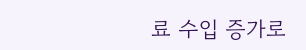료 수입 증가로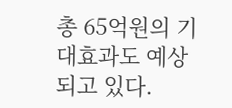총 65억원의 기대효과도 예상되고 있다.